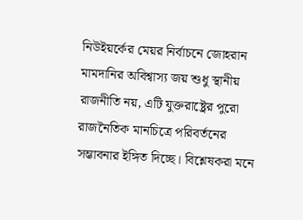নিউইয়র্কের মেয়র নির্বাচনে জোহরান মামদানির অবিশ্বাস্য জয় শুধু স্থানীয় রাজনীতি নয়, এটি যুক্তরাষ্ট্রের পুরো রাজনৈতিক মানচিত্রে পরিবর্তনের সম্ভাবনার ইঙ্গিত দিচ্ছে। বিশ্লেষকরা মনে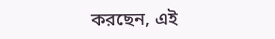করছেন, এই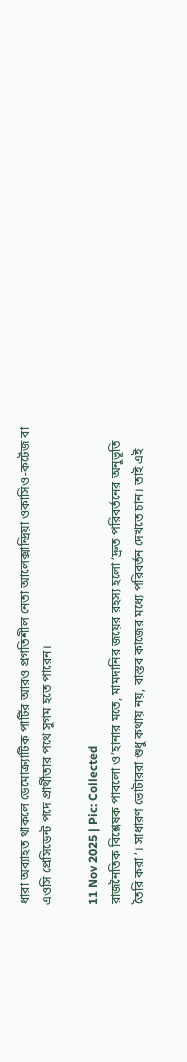ধারা অব্যাহত থাকলে ডেমোক্র্যাটিক পার্টির আরও প্রগতিশীল নেতা আলেক্সান্দ্রিয়া ওকাসিও-কর্টেজ বা এওসি প্রেসিডেন্ট পদে প্রার্থীতার পথে সুগম হতে পারেন।

11 Nov 2025 | Pic: Collected
রাজনৈতিক বিশ্লেষক পাবলো ও’হানার মতে, মামদানির জয়ের রহস্য হলো ‘দ্রুত পরিবর্তনের অনুভূতি তৈরি করা’। সাধারণ ভোটাররা শুধু কথায় নয়, বাস্তব কাজের মধ্যে পরিবর্তন দেখতে চান। তাই এই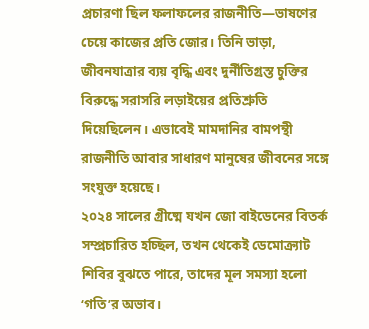প্রচারণা ছিল ফলাফলের রাজনীতি—ভাষণের চেয়ে কাজের প্রতি জোর। তিনি ভাড়া, জীবনযাত্রার ব্যয় বৃদ্ধি এবং দুর্নীতিগ্রস্ত চুক্তির বিরুদ্ধে সরাসরি লড়াইয়ের প্রতিশ্রুতি দিয়েছিলেন। এভাবেই মামদানির বামপন্থী রাজনীতি আবার সাধারণ মানুষের জীবনের সঙ্গে সংযুক্ত হয়েছে।
২০২৪ সালের গ্রীষ্মে যখন জো বাইডেনের বিতর্ক সম্প্রচারিত হচ্ছিল, তখন থেকেই ডেমোক্র্যাট শিবির বুঝতে পারে, তাদের মূল সমস্যা হলো ‘গতি’র অভাব।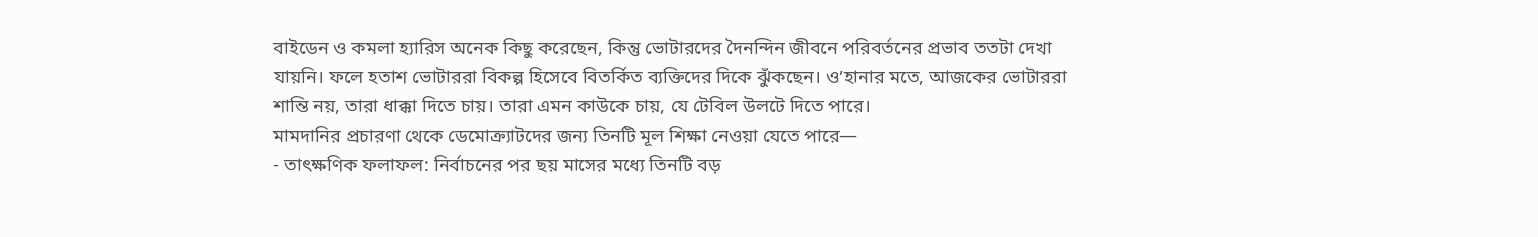বাইডেন ও কমলা হ্যারিস অনেক কিছু করেছেন, কিন্তু ভোটারদের দৈনন্দিন জীবনে পরিবর্তনের প্রভাব ততটা দেখা যায়নি। ফলে হতাশ ভোটাররা বিকল্প হিসেবে বিতর্কিত ব্যক্তিদের দিকে ঝুঁকছেন। ও’হানার মতে, আজকের ভোটাররা শান্তি নয়, তারা ধাক্কা দিতে চায়। তারা এমন কাউকে চায়, যে টেবিল উলটে দিতে পারে।
মামদানির প্রচারণা থেকে ডেমোক্র্যাটদের জন্য তিনটি মূল শিক্ষা নেওয়া যেতে পারে—
- তাৎক্ষণিক ফলাফল: নির্বাচনের পর ছয় মাসের মধ্যে তিনটি বড়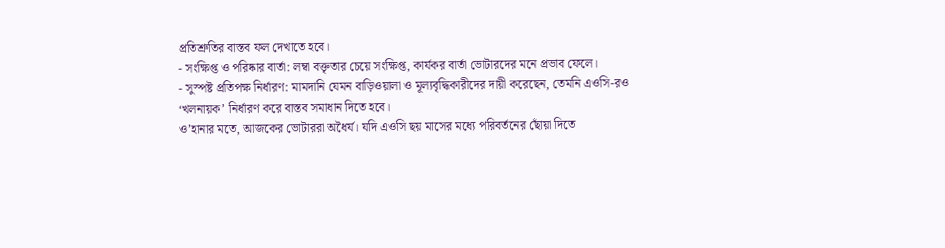প্রতিশ্রুতির বাস্তব ফল দেখাতে হবে।
- সংক্ষিপ্ত ও পরিষ্কার বার্তা: লম্বা বক্তৃতার চেয়ে সংক্ষিপ্ত, কার্যকর বার্তা ভোটারদের মনে প্রভাব ফেলে।
- সুস্পষ্ট প্রতিপক্ষ নির্ধারণ: মামদানি যেমন বাড়িওয়ালা ও মূল্যবৃদ্ধিকারীদের দায়ী করেছেন, তেমনি এওসি-রও ‘খলনায়ক’ নির্ধারণ করে বাস্তব সমাধান দিতে হবে।
ও’হানার মতে, আজকের ভোটাররা অধৈর্য। যদি এওসি ছয় মাসের মধ্যে পরিবর্তনের ছোঁয়া দিতে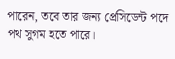পারেন, তবে তার জন্য প্রেসিডেন্ট পদে পথ সুগম হতে পারে।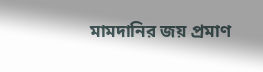মামদানির জয় প্রমাণ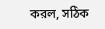করল, সঠিক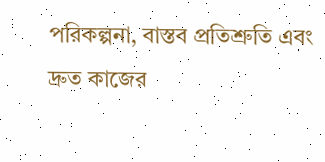পরিকল্পনা, বাস্তব প্রতিশ্রুতি এবং দ্রুত কাজের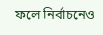ফলে নির্বাচনেও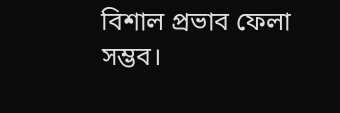বিশাল প্রভাব ফেলা সম্ভব।